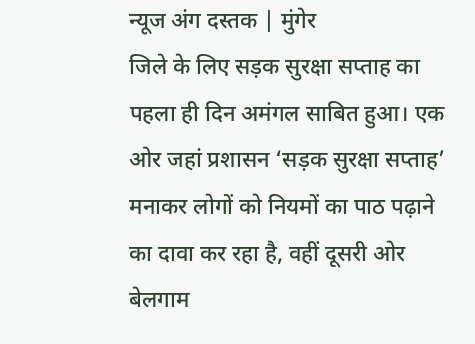न्यूज अंग दस्तक | मुंगेर
जिले के लिए सड़क सुरक्षा सप्ताह का पहला ही दिन अमंगल साबित हुआ। एक ओर जहां प्रशासन ‘सड़क सुरक्षा सप्ताह’ मनाकर लोगों को नियमों का पाठ पढ़ाने का दावा कर रहा है, वहीं दूसरी ओर बेलगाम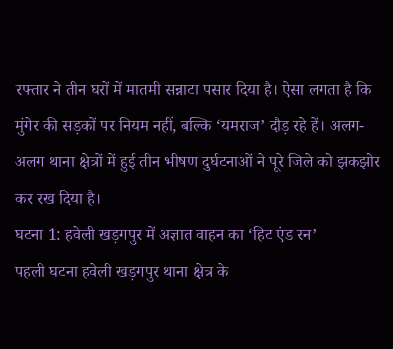रफ्तार ने तीन घरों में मातमी सन्नाटा पसार दिया है। ऐसा लगता है कि मुंगेर की सड़कों पर नियम नहीं, बल्कि ‘यमराज’ दौड़ रहे हें। अलग-अलग थाना क्षेत्रों में हुई तीन भीषण दुर्घटनाओं ने पूरे जिले को झकझोर कर रख दिया है।
घटना 1: हवेली खड़गपुर में अज्ञात वाहन का ‘हिट एंड रन’
पहली घटना हवेली खड़गपुर थाना क्षेत्र के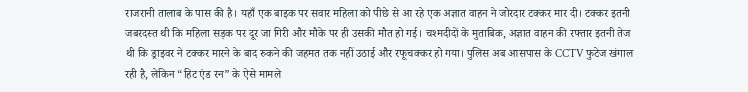राजरानी तालाब के पास की है। यहाँ एक बाइक पर सवार महिला को पीछे से आ रहे एक अज्ञात वाहन ने जोरदार टक्कर मार दी। टक्कर इतनी जबरदस्त थी कि महिला सड़क पर दूर जा गिरी और मौके पर ही उसकी मौत हो गई। चश्मदीदों के मुताबिक, अज्ञात वाहन की रफ्तार इतनी तेज थी कि ड्राइवर ने टक्कर मारने के बाद रुकने की जहमत तक नहीं उठाई और रफूचक्कर हो गया। पुलिस अब आसपास के CCTV फुटेज खंगाल रही है, लेकिन “हिट एंड रन” के ऐसे मामले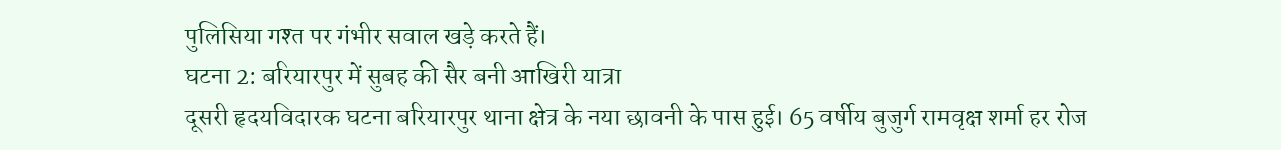पुलिसिया गश्त पर गंभीर सवाल खड़े करते हैं।
घटना 2: बरियारपुर में सुबह की सैर बनी आखिरी यात्रा
दूसरी हृदयविदारक घटना बरियारपुर थाना क्षेत्र के नया छावनी के पास हुई। 65 वर्षीय बुजुर्ग रामवृक्ष शर्मा हर रोज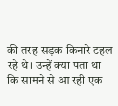की तरह सड़क किनारे टहल रहे थे। उन्हें क्या पता था कि सामने से आ रही एक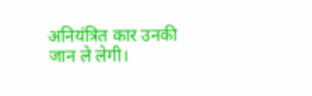अनियंत्रित कार उनकी जान ले लेगी।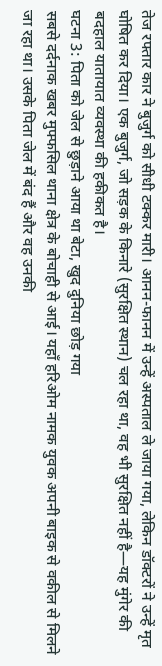तेज रफ्तार कार ने बुजुर्ग को सीधी टक्कर मारी। आनन-फानन में उन्हें अस्पताल ले जाया गया, लेकिन डॉक्टरों ने उन्हें मृत घोषित कर दिया। एक बुजुर्ग, जो सड़क के किनारे (सुरक्षित स्थान) चल रहा था, वह भी सुरक्षित नहीं है—यह मुंगेर की बदहाल यातायात व्यवस्था की हकीकत है।
घटना 3: पिता को जेल से छुड़ाने आया था बेटा, खुद दुनिया छोड़ गया
सबसे दर्दनाक खबर मुफ्फसिल थाना क्षेत्र के बोचाही से आई। यहाँ हरिओम नामक युवक अपनी बाइक से वकील से मिलने जा रहा था। उसके पिता जेल में बंद हैं और वह उनकी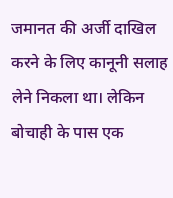जमानत की अर्जी दाखिल करने के लिए कानूनी सलाह लेने निकला था। लेकिन बोचाही के पास एक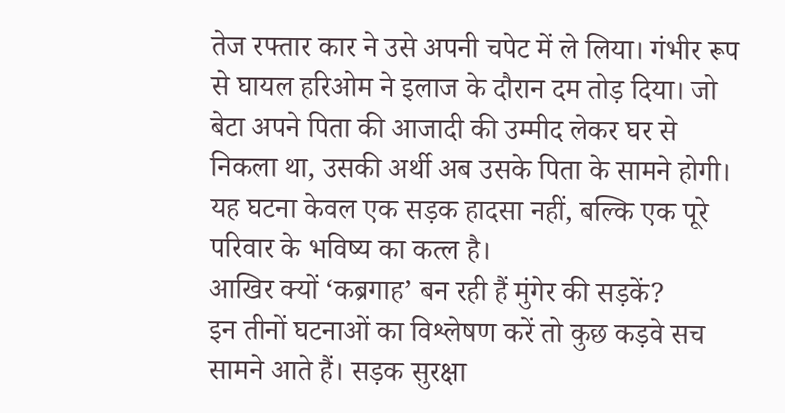तेज रफ्तार कार ने उसे अपनी चपेट में ले लिया। गंभीर रूप से घायल हरिओम ने इलाज के दौरान दम तोड़ दिया। जो बेटा अपने पिता की आजादी की उम्मीद लेकर घर से निकला था, उसकी अर्थी अब उसके पिता के सामने होगी। यह घटना केवल एक सड़क हादसा नहीं, बल्कि एक पूरे परिवार के भविष्य का कत्ल है।
आखिर क्यों ‘कब्रगाह’ बन रही हैं मुंगेर की सड़कें?
इन तीनों घटनाओं का विश्लेषण करें तो कुछ कड़वे सच सामने आते हैं। सड़क सुरक्षा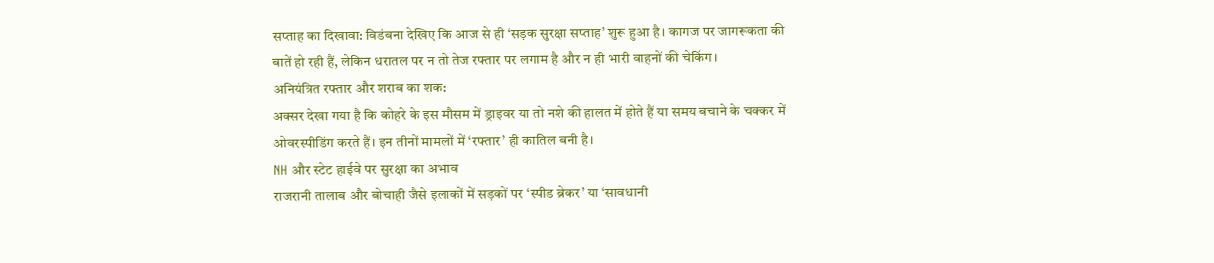सप्ताह का दिखावा: विडंबना देखिए कि आज से ही ‘सड़क सुरक्षा सप्ताह’ शुरू हुआ है। कागज पर जागरूकता की बातें हो रही हैं, लेकिन धरातल पर न तो तेज रफ्तार पर लगाम है और न ही भारी वाहनों की चेकिंग।
अनियंत्रित रफ्तार और शराब का शक:
अक्सर देखा गया है कि कोहरे के इस मौसम में ड्राइवर या तो नशे की हालत में होते हैं या समय बचाने के चक्कर में ओवरस्पीडिंग करते हैं। इन तीनों मामलों में ‘रफ्तार’ ही कातिल बनी है।
NH और स्टेट हाईवे पर सुरक्षा का अभाव
राजरानी तालाब और बोचाही जैसे इलाकों में सड़कों पर ‘स्पीड ब्रेकर’ या ‘सावधानी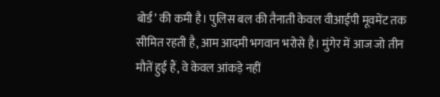बोर्ड’ की कमी है। पुलिस बल की तैनाती केवल वीआईपी मूवमेंट तक सीमित रहती है, आम आदमी भगवान भरोसे है। मुंगेर में आज जो तीन मौतें हुई हैं, वे केवल आंकड़े नहीं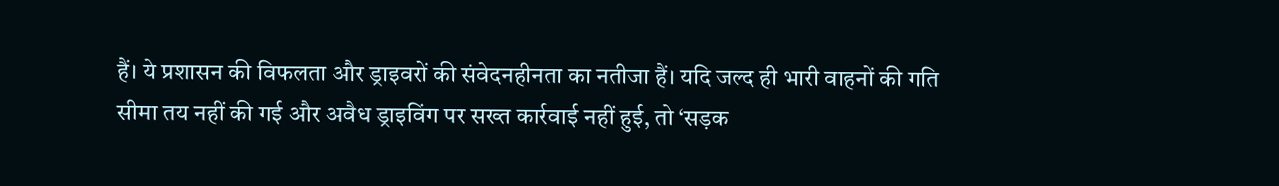हैं। ये प्रशासन की विफलता और ड्राइवरों की संवेदनहीनता का नतीजा हैं। यदि जल्द ही भारी वाहनों की गति सीमा तय नहीं की गई और अवैध ड्राइविंग पर सख्त कार्रवाई नहीं हुई, तो ‘सड़क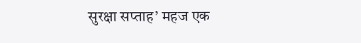सुरक्षा सप्ताह’ महज एक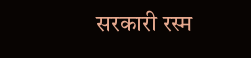सरकारी रस्म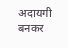अदायगी बनकर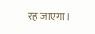रह जाएगा।